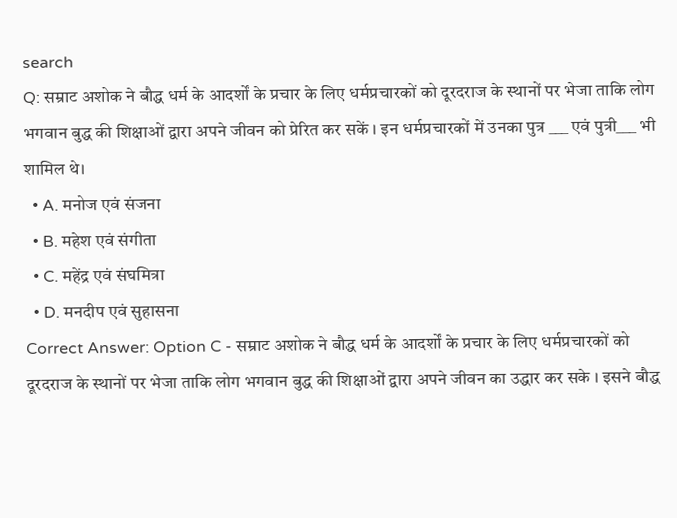search
Q: सम्राट अशोक ने बौद्ध धर्म के आदर्शों के प्रचार के लिए धर्मप्रचारकों को दूरदराज के स्थानों पर भेजा ताकि लोग भगवान बुद्ध की शिक्षाओं द्वारा अपने जीवन को प्रेरित कर सकें । इन धर्मप्रचारकों में उनका पुत्र ___ एवं पुत्री___ भी शामिल थे।
  • A. मनोज एवं संजना
  • B. महेश एवं संगीता
  • C. महेंद्र एवं संघमित्रा
  • D. मनदीप एवं सुहासना
Correct Answer: Option C - सम्राट अशोक ने बौद्ध धर्म के आदर्शों के प्रचार के लिए धर्मप्रचारकों को दूरदराज के स्थानों पर भेजा ताकि लोग भगवान बुद्ध की शिक्षाओं द्वारा अपने जीवन का उद्धार कर सके । इसने बौद्ध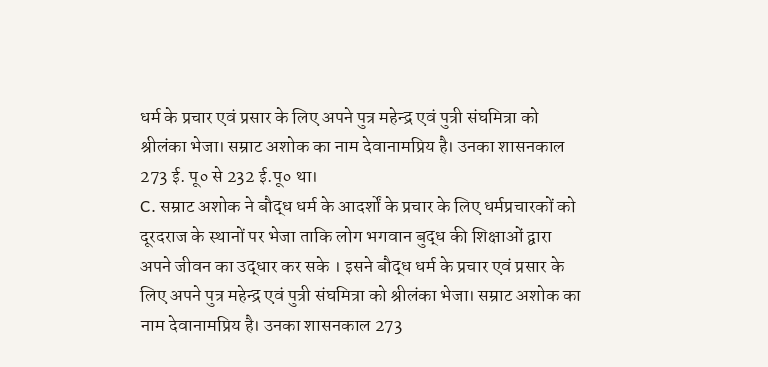धर्म के प्रचार एवं प्रसार के लिए अपने पुत्र महेन्द्र एवं पुत्री संघमित्रा को श्रीलंका भेजा। सम्राट अशोक का नाम देवानामप्रिय है। उनका शासनकाल 273 ई. पू० से 232 ई.पू० था।
C. सम्राट अशोक ने बौद्ध धर्म के आदर्शों के प्रचार के लिए धर्मप्रचारकों को दूरदराज के स्थानों पर भेजा ताकि लोग भगवान बुद्ध की शिक्षाओं द्वारा अपने जीवन का उद्धार कर सके । इसने बौद्ध धर्म के प्रचार एवं प्रसार के लिए अपने पुत्र महेन्द्र एवं पुत्री संघमित्रा को श्रीलंका भेजा। सम्राट अशोक का नाम देवानामप्रिय है। उनका शासनकाल 273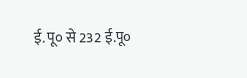ई. पू० से 232 ई.पू०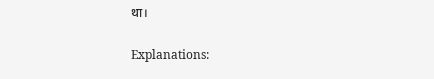था।

Explanations: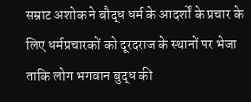सम्राट अशोक ने बौद्ध धर्म के आदर्शों के प्रचार के लिए धर्मप्रचारकों को दूरदराज के स्थानों पर भेजा ताकि लोग भगवान बुद्ध की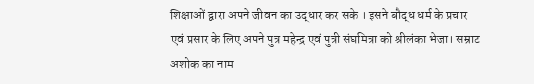शिक्षाओं द्वारा अपने जीवन का उद्धार कर सके । इसने बौद्ध धर्म के प्रचार एवं प्रसार के लिए अपने पुत्र महेन्द्र एवं पुत्री संघमित्रा को श्रीलंका भेजा। सम्राट अशोक का नाम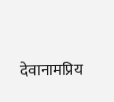देवानामप्रिय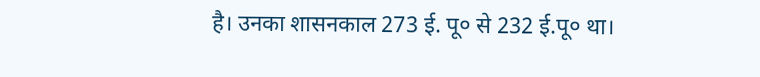है। उनका शासनकाल 273 ई. पू० से 232 ई.पू० था।